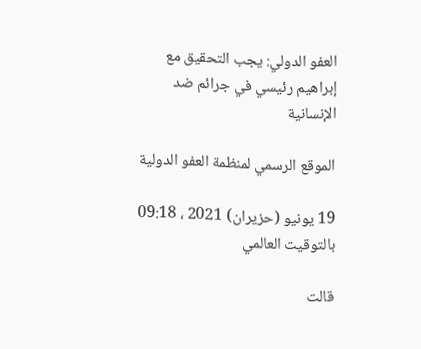العفو الدولي: يجب التحقيق مع إبراهيم رئيسي في جرائم ضد الإنسانية

الموقع الرسمي لمنظمة العفو الدولية

19 يونيو (حزيران) 2021 ، 09:18 بالتوقيت العالمي

قالت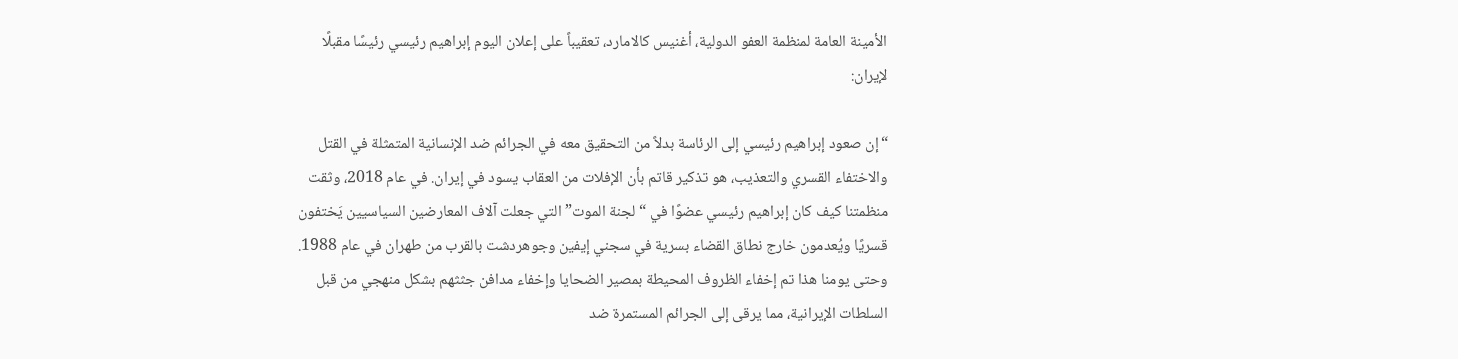الأمينة العامة لمنظمة العفو الدولية، أغنيس كالامارد، تعقيباً على إعلان اليوم إبراهيم رئيسي رئيسًا مقبلًا لإيران:

“إن صعود إبراهيم رئيسي إلى الرئاسة بدلاً من التحقيق معه في الجرائم ضد الإنسانية المتمثلة في القتل والاختفاء القسري والتعذيب، هو تذكير قاتم بأن الإفلات من العقاب يسود في إيران. في عام 2018، وثقت منظمتنا كيف كان إبراهيم رئيسي عضوًا في “لجنة الموت” التي جعلت آلاف المعارضين السياسيين يَختفون قسريًا ويُعدمون خارج نطاق القضاء بسرية في سجني إيفين وجوهردشت بالقرب من طهران في عام 1988. وحتى يومنا هذا تم إخفاء الظروف المحيطة بمصير الضحايا وإخفاء مدافن جثثهم بشكل منهجي من قبل السلطات الإيرانية، مما يرقى إلى الجرائم المستمرة ضد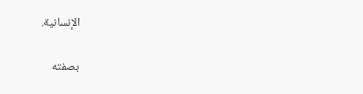الإنسانية.

بصفته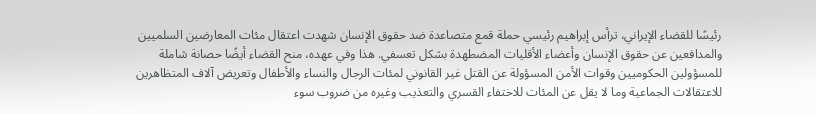رئيسًا للقضاء الإيراني، ترأس إبراهيم رئيسي حملة قمع متصاعدة ضد حقوق الإنسان شهدت اعتقال مئات المعارضين السلميين والمدافعين عن حقوق الإنسان وأعضاء الأقليات المضطهدة بشكل تعسفي. هذا وفي عهده، منح القضاء أيضًا حصانة شاملة للمسؤولين الحكوميين وقوات الأمن المسؤولة عن القتل غير القانوني لمئات الرجال والنساء والأطفال وتعريض آلاف المتظاهرين للاعتقالات الجماعية وما لا يقل عن المئات للاختفاء القسري والتعذيب وغيره من ضروب سوء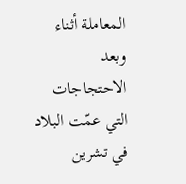المعاملة أثناء وبعد الاحتجاجات التي عمّت البلاد في تشرين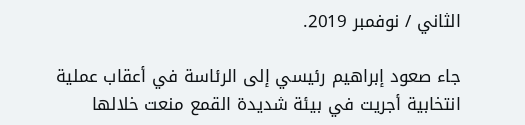الثاني / نوفمبر 2019.

جاء صعود إبراهيم رئيسي إلى الرئاسة في أعقاب عملية انتخابية أجريت في بيئة شديدة القمع منعت خلالها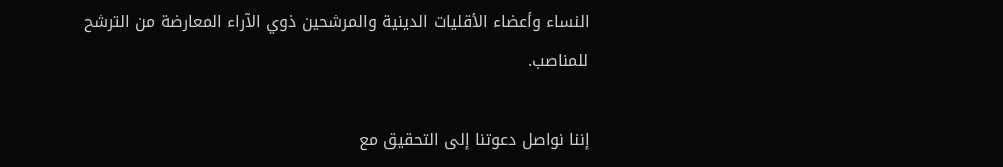النساء وأعضاء الأقليات الدينية والمرشحين ذوي الآراء المعارضة من الترشح للمناصب.

إننا نواصل دعوتنا إلى التحقيق مع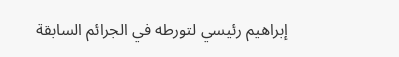إبراهيم رئيسي لتورطه في الجرائم السابقة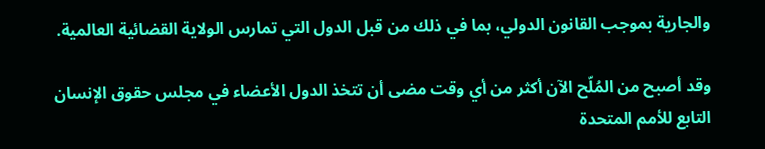والجارية بموجب القانون الدولي، بما في ذلك من قبل الدول التي تمارس الولاية القضائية العالمية.

وقد أصبح من المُلّح الآن أكثر من أي وقت مضى أن تتخذ الدول الأعضاء في مجلس حقوق الإنسان التابع للأمم المتحدة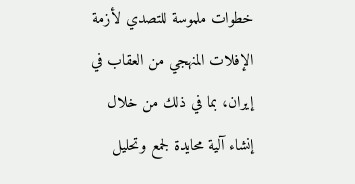خطوات ملموسة للتصدي لأزمة الإفلات المنهجي من العقاب في إيران، بما في ذلك من خلال إنشاء آلية محايدة لجمع وتحليل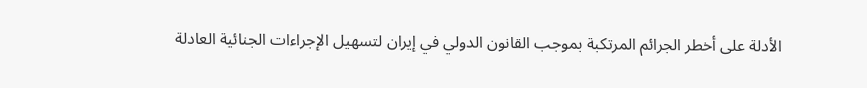الأدلة على أخطر الجرائم المرتكبة بموجب القانون الدولي في إيران لتسهيل الإجراءات الجنائية العادلة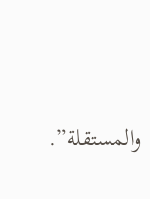والمستقلة”.